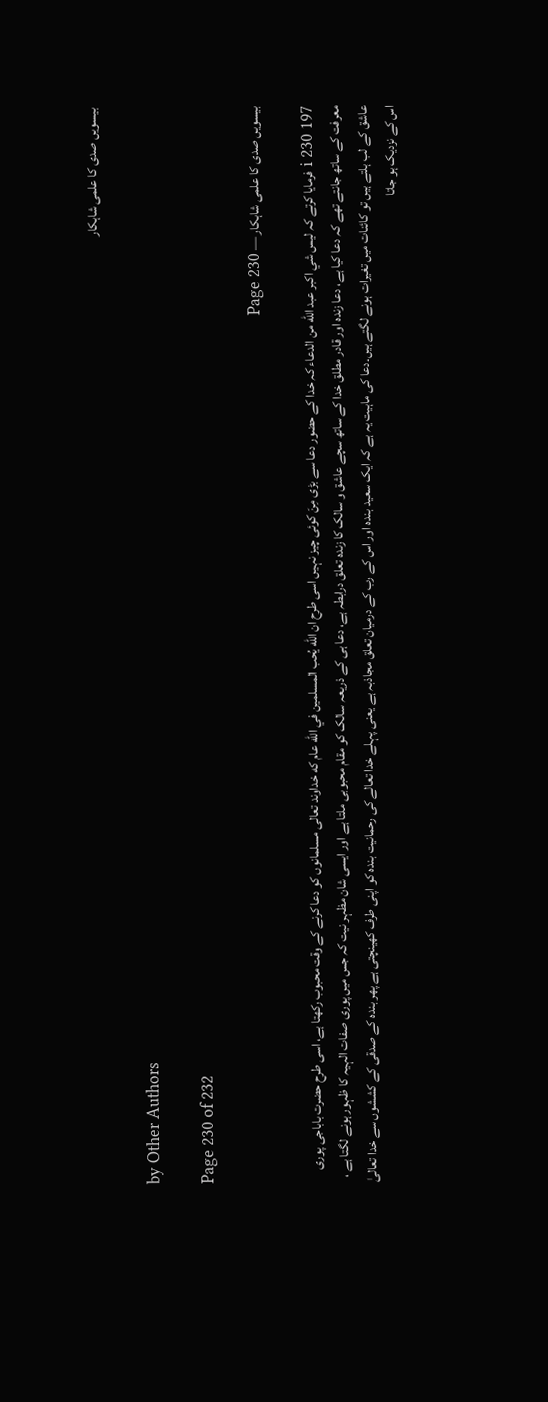بیسویں صدی کا علمی شاہکار

by Other Authors

Page 230 of 232

بیسویں صدی کا علمی شاہکار — Page 230

i 230 197 فرمایا کرتے کہ ليس شي اكبر عبد الله من الدعاء کہ خدا کے حضور دعا سے بڑی مِنَ کوئی چیز نہیں اسی طرح ان الله يُحب المسلمين في الله عام که خداوند تعالی مسلمانوں کو دعا کرنے کے وقت محبوب رکھتا ہے، اسی طرح حضرت باباجی پوری معرفت کے ساتھ جانتے تھے کہ دعا کیا ہے، دعا زندہ اور قادر مطلق خدا کے ساتھ سچے عاشق و سالک کا زندہ تعلق درابطہ ہے، دعا ہی کے ذریعہ سالک کو مقام محبوبی ملتا ہے اور ایسی شان مظہر نیت کہ جس میں پوری صفات الہیہ کا ظہور ہونے لگتا ہے ، عاشق کے لب ہلتے ہیں تو کائنات میں تغیرات ہونے لگتے ہیں۔دعا کی ماہیت یہ ہے کہ ایک سعید بندہ اور اس کے رب کے درمیان تعلق مجاذبہ ہے یعنی پہلے خدا تعالے کی رحمانیت بندہ کو اپنی طرف کھینچتی ہے پھر بندہ کے صدقی کے کششوں سے خدا تعالیٰ اس کے نزدیک ہو جاتا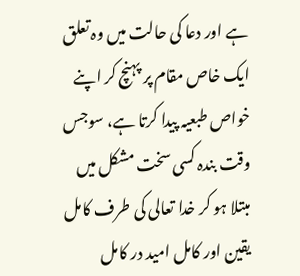ہے اور دعا کی حالت میں وہ تعلق ایک خاص مقام پر پہنچ کر اپنے خواص طبعیہ پیدا کرتا ہے، سوجس وقت بندہ کسی سخت مشکل میں مبتلا ہو کر خدا تعالی کی طرف کامل یقین اور کامل امید در کامل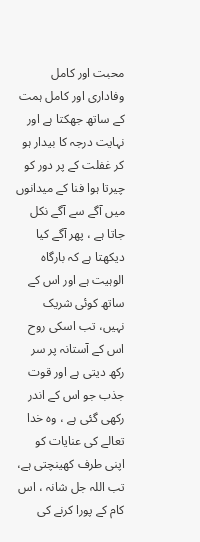محبت اور کامل وفاداری اور کامل ہمت کے ساتھ جھکتا ہے اور نہایت درجہ کا بیدار ہو کر غفلت کے پر دور کو چیرتا ہوا فنا کے میدانوں میں آگے سے آگے نکل جاتا ہے ، پھر آگے کیا دیکھتا ہے کہ بارگاہ الوہیت ہے اور اس کے ساتھ کوئی شریک نہیں، تب اسکی روح اس کے آستانہ پر سر رکھ دیتی ہے اور قوت جذب جو اس کے اندر رکھی گئی ہے ، وہ خدا تعالے کی عنایات کو اپنی طرف کھینچتی ہے، تب اللہ جل شانہ ، اس کام کے پورا کرنے کی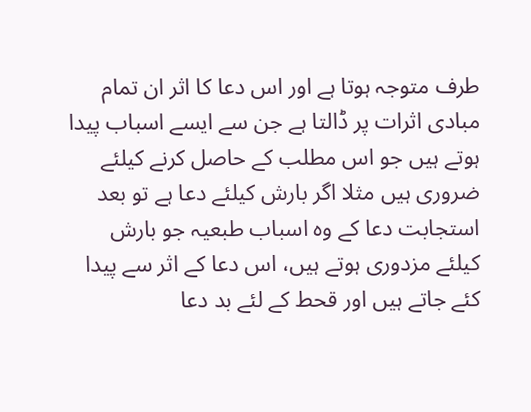طرف متوجہ ہوتا ہے اور اس دعا کا اثر ان تمام مبادی اثرات پر ڈالتا ہے جن سے ایسے اسباب پیدا ہوتے ہیں جو اس مطلب کے حاصل کرنے کیلئے ضروری ہیں مثلا اگر بارش کیلئے دعا ہے تو بعد استجابت دعا کے وہ اسباب طبعیہ جو بارش کیلئے مزدوری ہوتے ہیں، اس دعا کے اثر سے پیدا کئے جاتے ہیں اور قحط کے لئے بد دعا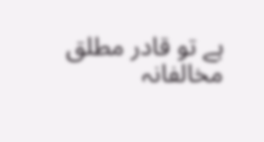ہے تو قادر مطلق مخالفانہ